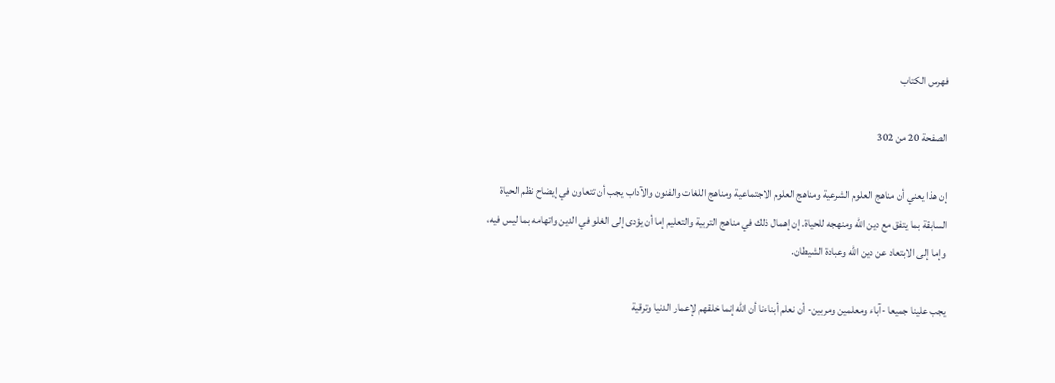فهرس الكتاب

الصفحة 20 من 302

إن هذا يعني أن مناهج العلوم الشرعية ومناهج العلوم الاجتماعية ومناهج اللغات والفنون والآداب يجب أن تتعاون في إيضاح نظم الحياة السابقة بما يتفق مع دين الله ومنهجه للحياة. إن إهمال ذلك في مناهج التربية والتعليم إما أن يؤدى إلى الغلو في الدين واتهامه بما ليس فيه، وإما إلى الابتعاد عن دين الله وعبادة الشيطان.

يجب علينا جميعا -آباء ومعلمين ومربين- أن نعلم أبناءنا أن الله إنما خلقهم لإعمار الدنيا وترقية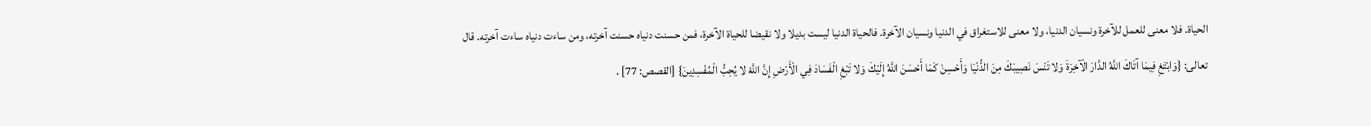الحياة. فلا معنى للعمل للآخرة ونسيان الدنيا، ولا معنى للاستغراق في الدنيا ونسيان الآخرة. فالحياة الدنيا ليست بديلا ولا نقيضا للحياة الآخرة، فمن حسنت دنياه حسنت آخرته، ومن ساءت دنياه ساءت آخرته. قال تعالى: {وَابْتَغِ فِيمَا آتَاكَ اللَّهُ الدَّارَ الْآخِرَةَ وَلا تَنْسَ نَصِيبَكَ مِنَ الدُّنْيَا وَأَحْسِنْ كَمَا أَحْسَنَ اللَّهُ إِلَيْكَ وَلا تَبْغِ الْفَسَادَ فِي الْأَرْضِ إِنَّ اللَّهَ لا يُحِبُّ الْمُفْسِدِينَ} [القصص: 77] .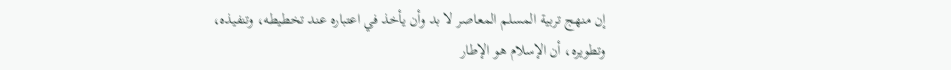إن منهج تربية المسلم المعاصر لا بد وأن يأخذ في اعتباره عند تخطيطه، وتنفيذه، وتطويره، أن الإسلام هو الإطار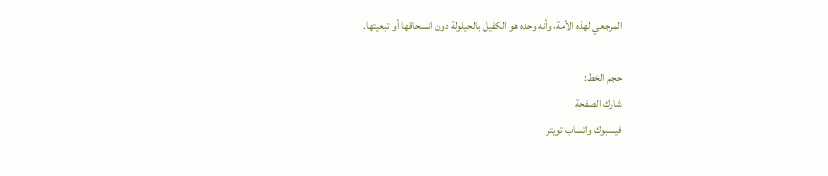المرجعي لهذه الأمة، وأنه وحده هو الكفيل بالحيلولة دون انسحاقها أو تبعيتها.

حجم الخط:
شارك الصفحة
فيسبوك واتساب تويتر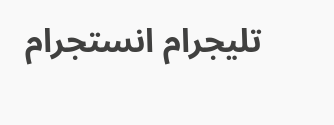تليجرام انستجرام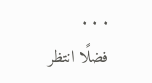. . .
فضلًا انتظر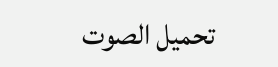تحميل الصوت